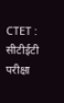CTET : सीटीईटी परीक्षा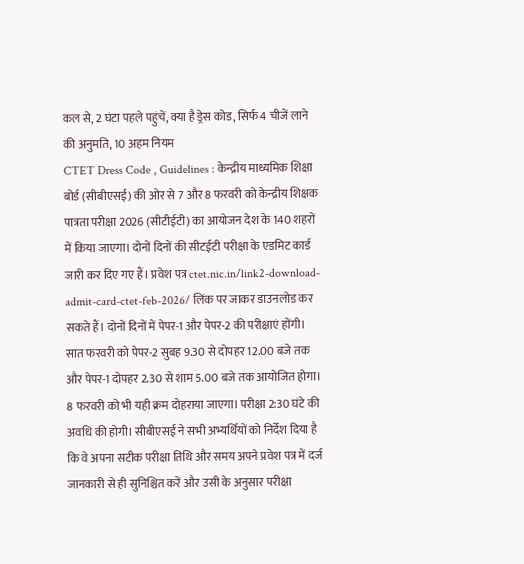कल से, 2 घंटा पहले पहुंचें, क्या है ड्रेस कोड, सिर्फ 4 चीजें लाने की अनुमति, 10 अहम नियम
CTET Dress Code , Guidelines : केन्द्रीय माध्यमिक शिक्षा बोर्ड (सीबीएसई) की ओर से 7 और 8 फरवरी को केन्द्रीय शिक्षक पात्रता परीक्षा 2026 (सीटीईटी) का आयोजन देश के 140 शहरों में किया जाएगा। दोनों दिनों की सीटईटी परीक्षा के एडमिट कार्ड जारी कर दिए गए हैं। प्रवेश पत्र ctet.nic.in/link2-download-admit-card-ctet-feb-2026/ लिंक पर जाकर डाउनलोड कर सकते हैं। दोनों दिनों में पेपर-1 और पेपर-2 की परीक्षाएं होंगी। सात फरवरी को पेपर-2 सुबह 9.30 से दोपहर 12.00 बजे तक और पेपर-1 दोपहर 2.30 से शाम 5.00 बजे तक आयोजित होगा। 8 फरवरी को भी यही क्रम दोहराया जाएगा। परीक्षा 2:30 घंटे की अवधि की होगी। सीबीएसई ने सभी अभ्यर्थियों को निर्देश दिया है कि वे अपना सटीक परीक्षा तिथि और समय अपने प्रवेश पत्र में दर्ज जानकारी से ही सुनिश्चित करें और उसी के अनुसार परीक्षा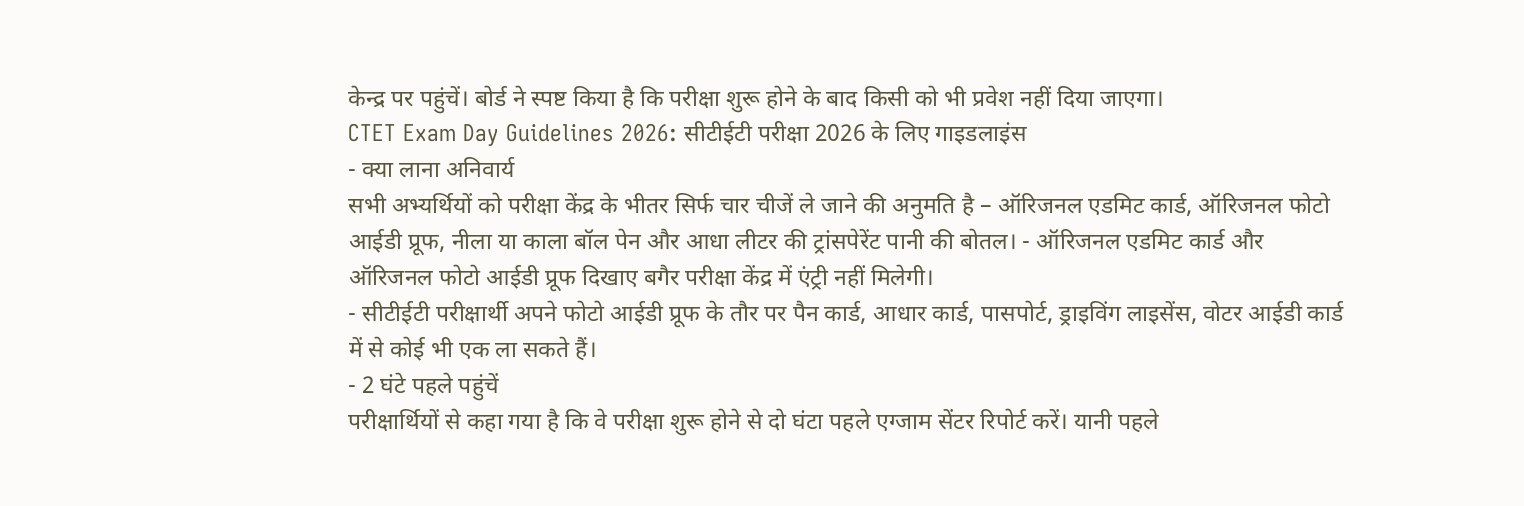केन्द्र पर पहुंचें। बोर्ड ने स्पष्ट किया है कि परीक्षा शुरू होने के बाद किसी को भी प्रवेश नहीं दिया जाएगा।
CTET Exam Day Guidelines 2026: सीटीईटी परीक्षा 2026 के लिए गाइडलाइंस
- क्या लाना अनिवार्य
सभी अभ्यर्थियों को परीक्षा केंद्र के भीतर सिर्फ चार चीजें ले जाने की अनुमति है – ऑरिजनल एडमिट कार्ड, ऑरिजनल फोटो आईडी प्रूफ, नीला या काला बॉल पेन और आधा लीटर की ट्रांसपेरेंट पानी की बोतल। - ऑरिजनल एडमिट कार्ड और ऑरिजनल फोटो आईडी प्रूफ दिखाए बगैर परीक्षा केंद्र में एंट्री नहीं मिलेगी।
- सीटीईटी परीक्षार्थी अपने फोटो आईडी प्रूफ के तौर पर पैन कार्ड, आधार कार्ड, पासपोर्ट, ड्राइविंग लाइसेंस, वोटर आईडी कार्ड में से कोई भी एक ला सकते हैं।
- 2 घंटे पहले पहुंचें
परीक्षार्थियों से कहा गया है कि वे परीक्षा शुरू होने से दो घंटा पहले एग्जाम सेंटर रिपोर्ट करें। यानी पहले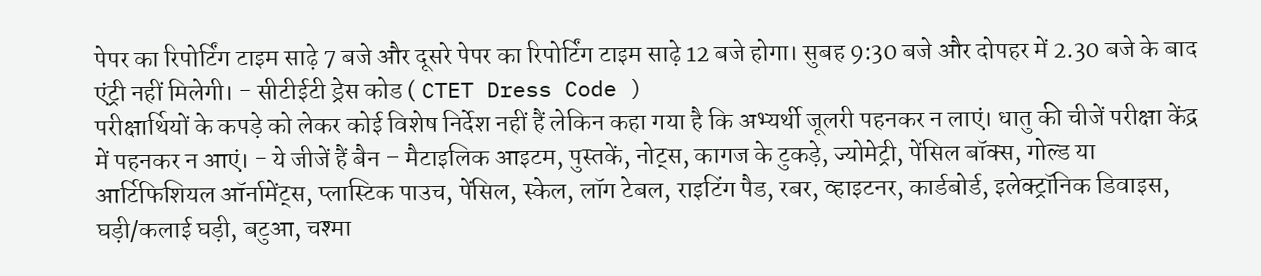पेपर का रिपोर्टिंग टाइम साढ़े 7 बजे और दूसरे पेपर का रिपोर्टिंग टाइम साढ़े 12 बजे होगा। सुबह 9:30 बजे और दोपहर में 2.30 बजे के बाद एंट्री नहीं मिलेगी। - सीटीईटी ड्रेस कोड ( CTET Dress Code )
परीक्षार्थियों के कपड़े को लेकर कोई विशेष निर्देश नहीं हैं लेकिन कहा गया है कि अभ्यर्थी जूलरी पहनकर न लाएं। धातु की चीजें परीक्षा केंद्र में पहनकर न आएं। - ये जीजें हैं बैन – मैटाइलिक आइटम, पुस्तकें, नोट्स, कागज के टुकड़े, ज्योमेट्री, पेंसिल बॉक्स, गोल्ड या आर्टिफिशियल ऑर्नामेंट्स, प्लास्टिक पाउच, पेंसिल, स्केल, लॉग टेबल, राइटिंग पैड, रबर, व्हाइटनर, कार्डबोर्ड, इलेक्ट्रॉनिक डिवाइस, घड़ी/कलाई घड़ी, बटुआ, चश्मा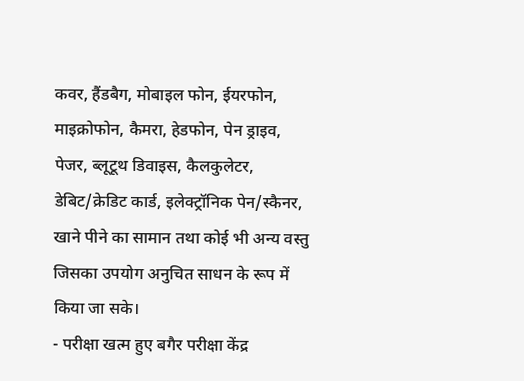कवर, हैंडबैग, मोबाइल फोन, ईयरफोन, माइक्रोफोन, कैमरा, हेडफोन, पेन ड्राइव, पेजर, ब्लूटूथ डिवाइस, कैलकुलेटर, डेबिट/क्रेडिट कार्ड, इलेक्ट्रॉनिक पेन/स्कैनर, खाने पीने का सामान तथा कोई भी अन्य वस्तु जिसका उपयोग अनुचित साधन के रूप में किया जा सके।
- परीक्षा खत्म हुए बगैर परीक्षा केंद्र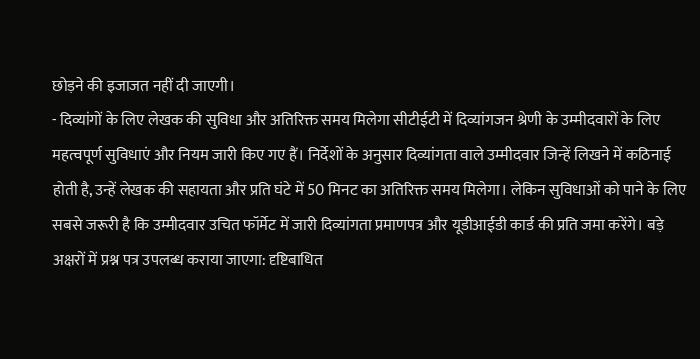छोड़ने की इजाजत नहीं दी जाएगी।
- दिव्यांगों के लिए लेखक की सुविधा और अतिरिक्त समय मिलेगा सीटीईटी में दिव्यांगजन श्रेणी के उम्मीदवारों के लिए महत्वपूर्ण सुविधाएं और नियम जारी किए गए हैं। निर्देशों के अनुसार दिव्यांगता वाले उम्मीदवार जिन्हें लिखने में कठिनाई होती है, उन्हें लेखक की सहायता और प्रति घंटे में 50 मिनट का अतिरिक्त समय मिलेगा। लेकिन सुविधाओं को पाने के लिए सबसे जरूरी है कि उम्मीदवार उचित फॉर्मेट में जारी दिव्यांगता प्रमाणपत्र और यूडीआईडी कार्ड की प्रति जमा करेंगे। बड़े अक्षरों में प्रश्न पत्र उपलब्ध कराया जाएगा: दृष्टिबाधित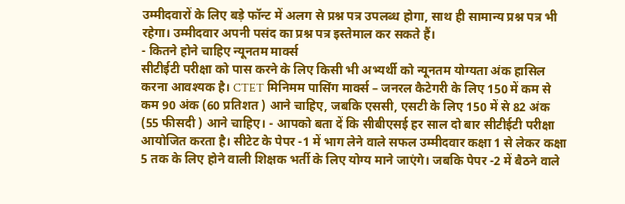उम्मीदवारों के लिए बड़े फॉन्ट में अलग से प्रश्न पत्र उपलब्ध होगा, साथ ही सामान्य प्रश्न पत्र भी रहेगा। उम्मीदवार अपनी पसंद का प्रश्न पत्र इस्तेमाल कर सकते हैं।
- कितने होने चाहिए न्यूनतम मार्क्स
सीटीईटी परीक्षा को पास करने के लिए किसी भी अभ्यर्थी को न्यूनतम योग्यता अंक हासिल करना आवश्यक है। CTET मिनिमम पासिंग मार्क्स – जनरल कैटेगरी के लिए 150 में कम से कम 90 अंक (60 प्रतिशत ) आने चाहिए, जबकि एससी, एसटी के लिए 150 में से 82 अंक (55 फीसदी ) आने चाहिए। - आपको बता दें कि सीबीएसई हर साल दो बार सीटीईटी परीक्षा आयोजित करता है। सीटेट के पेपर -1 में भाग लेने वाले सफल उम्मीदवार कक्षा 1 से लेकर कक्षा 5 तक के लिए होने वाली शिक्षक भर्ती के लिए योग्य माने जाएंगे। जबकि पेपर -2 में बैठने वाले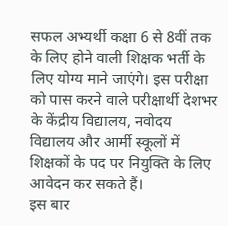सफल अभ्यर्थी कक्षा 6 से 8वीं तक के लिए होने वाली शिक्षक भर्ती के लिए योग्य माने जाएंगे। इस परीक्षा को पास करने वाले परीक्षार्थी देशभर के केंद्रीय विद्यालय, नवोदय विद्यालय और आर्मी स्कूलों में शिक्षकों के पद पर नियुक्ति के लिए आवेदन कर सकते हैं।
इस बार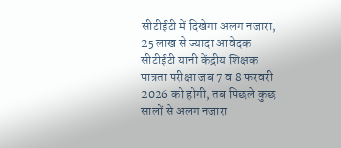सीटीईटी में दिखेगा अलग नजारा, 25 लाख से ज्यादा आवेदक
सीटीईटी यानी केंद्रीय शिक्षक पात्रता परीक्षा जब 7 व 8 फरवरी 2026 को होगी, तब पिछले कुछ सालों से अलग नजारा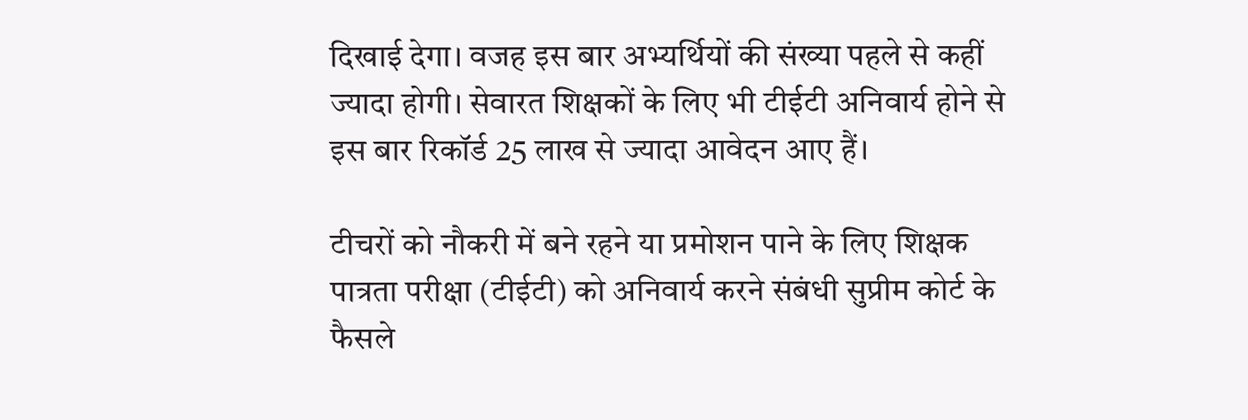दिखाई देगा। वजह इस बार अभ्यर्थियों की संख्या पहले से कहीं ज्यादा होगी। सेवारत शिक्षकों के लिए भी टीईटी अनिवार्य होने से इस बार रिकॉर्ड 25 लाख से ज्यादा आवेदन आए हैं।

टीचरों को नौकरी में बने रहने या प्रमोशन पाने के लिए शिक्षक पात्रता परीक्षा (टीईटी) को अनिवार्य करने संबंधी सुप्रीम कोर्ट के फैसले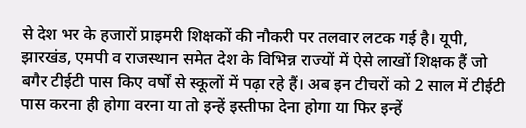से देश भर के हजारों प्राइमरी शिक्षकों की नौकरी पर तलवार लटक गई है। यूपी, झारखंड, एमपी व राजस्थान समेत देश के विभिन्न राज्यों में ऐसे लाखों शिक्षक हैं जो बगैर टीईटी पास किए वर्षों से स्कूलों में पढ़ा रहे हैं। अब इन टीचरों को 2 साल में टीईटी पास करना ही होगा वरना या तो इन्हें इस्तीफा देना होगा या फिर इन्हें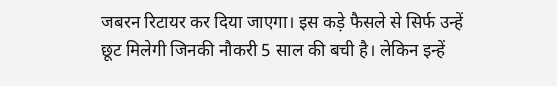जबरन रिटायर कर दिया जाएगा। इस कड़े फैसले से सिर्फ उन्हें छूट मिलेगी जिनकी नौकरी 5 साल की बची है। लेकिन इन्हें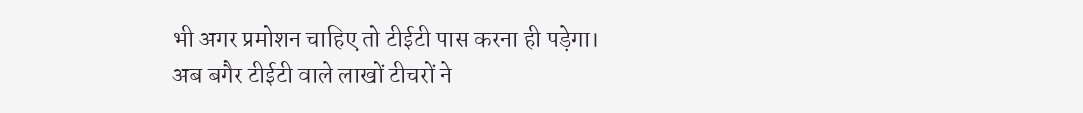भी अगर प्रमोशन चाहिए तो टीईटी पास करना ही पड़ेगा। अब बगैर टीईटी वाले लाखों टीचरों ने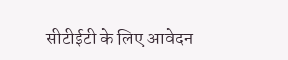सीटीईटी के लिए आवेदन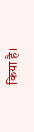किया है।